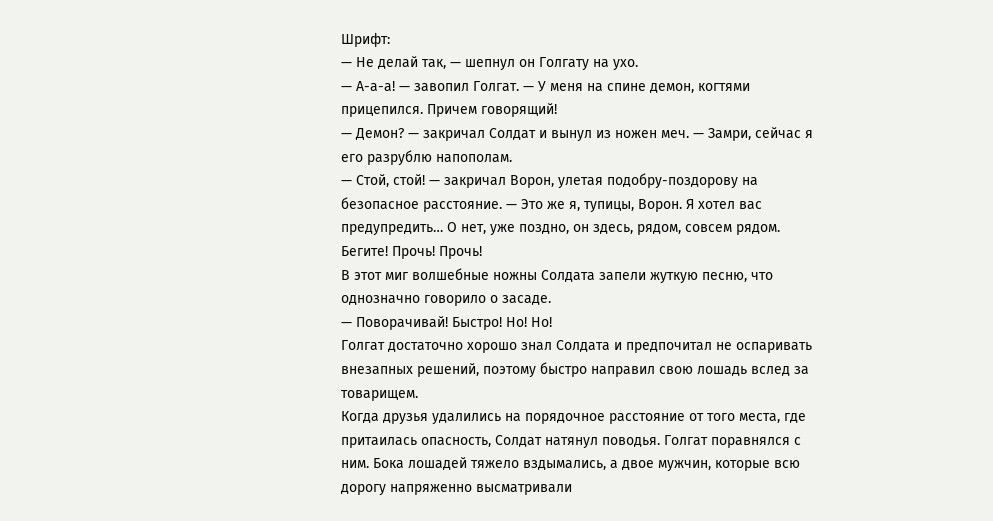Шрифт:
— Не делай так, — шепнул он Голгату на ухо.
— А-а-а! — завопил Голгат. — У меня на спине демон, когтями прицепился. Причем говорящий!
— Демон? — закричал Солдат и вынул из ножен меч. — Замри, сейчас я его разрублю напополам.
— Стой, стой! — закричал Ворон, улетая подобру-поздорову на безопасное расстояние. — Это же я, тупицы, Ворон. Я хотел вас предупредить… О нет, уже поздно, он здесь, рядом, совсем рядом. Бегите! Прочь! Прочь!
В этот миг волшебные ножны Солдата запели жуткую песню, что однозначно говорило о засаде.
— Поворачивай! Быстро! Но! Но!
Голгат достаточно хорошо знал Солдата и предпочитал не оспаривать внезапных решений, поэтому быстро направил свою лошадь вслед за товарищем.
Когда друзья удалились на порядочное расстояние от того места, где притаилась опасность, Солдат натянул поводья. Голгат поравнялся с ним. Бока лошадей тяжело вздымались, а двое мужчин, которые всю дорогу напряженно высматривали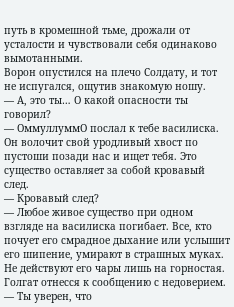путь в кромешной тьме, дрожали от усталости и чувствовали себя одинаково вымотанными.
Ворон опустился на плечо Солдату, и тот не испугался, ощутив знакомую ношу.
— А, это ты… О какой опасности ты говорил?
— ОммуллуммО послал к тебе василиска. Он волочит свой уродливый хвост по пустоши позади нас и ищет тебя. Это существо оставляет за собой кровавый след.
— Кровавый след?
— Любое живое существо при одном взгляде на василиска погибает. Все, кто почует его смрадное дыхание или услышит его шипение, умирают в страшных муках. Не действуют его чары лишь на горностая.
Голгат отнесся к сообщению с недоверием.
— Ты уверен, что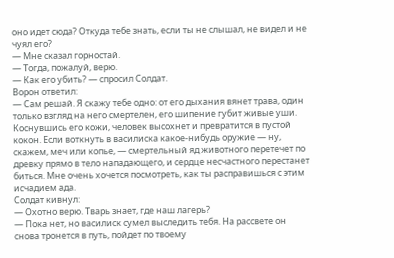оно идет сюда? Откуда тебе знать, если ты не слышал, не видел и не чуял его?
— Мне сказал горностай.
— Тогда, пожалуй, верю.
— Как его убить? — спросил Солдат.
Ворон ответил:
— Сам решай. Я скажу тебе одно: от его дыхания вянет трава, один только взгляд на него смертелен, его шипение губит живые уши. Коснувшись его кожи, человек высохнет и превратится в пустой кокон. Если воткнуть в василиска какое-нибудь оружие — ну, скажем, меч или копье, — смертельный яд животного перетечет по древку прямо в тело нападающего, и сердце несчастного перестанет биться. Мне очень хочется посмотреть, как ты расправишься с этим исчадием ада.
Солдат кивнул:
— Охотно верю. Тварь знает, где наш лагерь?
— Пока нет, но василиск сумел выследить тебя. На рассвете он снова тронется в путь, пойдет по твоему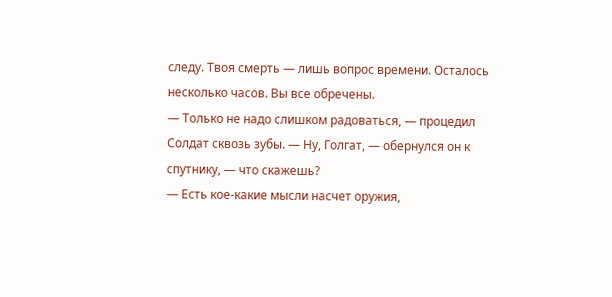следу. Твоя смерть — лишь вопрос времени. Осталось несколько часов. Вы все обречены.
— Только не надо слишком радоваться, — процедил Солдат сквозь зубы. — Ну, Голгат, — обернулся он к спутнику, — что скажешь?
— Есть кое-какие мысли насчет оружия,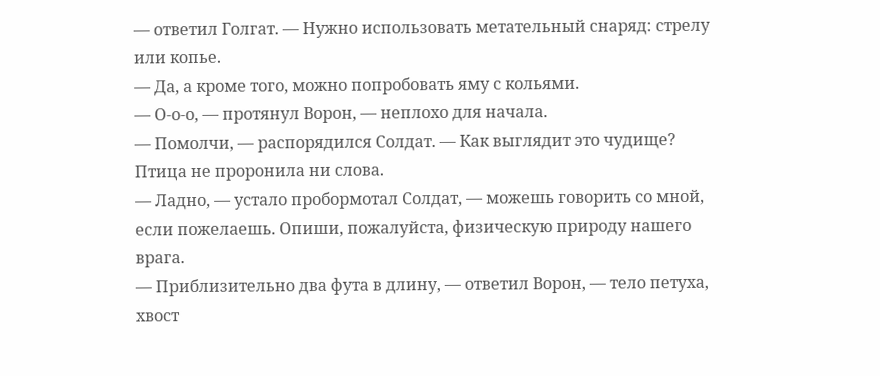— ответил Голгат. — Нужно использовать метательный снаряд: стрелу или копье.
— Да, а кроме того, можно попробовать яму с кольями.
— О-о-о, — протянул Ворон, — неплохо для начала.
— Помолчи, — распорядился Солдат. — Как выглядит это чудище?
Птица не проронила ни слова.
— Ладно, — устало пробормотал Солдат, — можешь говорить со мной, если пожелаешь. Опиши, пожалуйста, физическую природу нашего врага.
— Приблизительно два фута в длину, — ответил Ворон, — тело петуха, хвост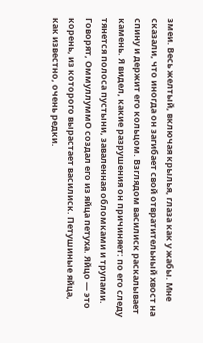змеи. Весь желтый, включая крылья, глаза как у жабы. Мне сказали, что иногда он загибает свой отвратительный хвост на спину и держит его кольцом. Взглядом василиск раскалывает камень. Я видел, какие разрушения он причиняет: по его следу тянется полоса пустыни, заваленная обломками и трупами. Говорят, ОммуллуммО создал его из яйца петуха. Яйцо — это корень, из которого вырастает василиск. Петушиные яйца, как известно, очень редки.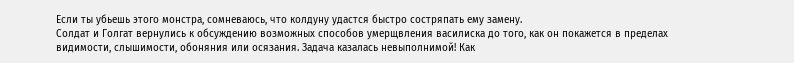Если ты убьешь этого монстра, сомневаюсь, что колдуну удастся быстро состряпать ему замену.
Солдат и Голгат вернулись к обсуждению возможных способов умерщвления василиска до того, как он покажется в пределах видимости, слышимости, обоняния или осязания. Задача казалась невыполнимой! Как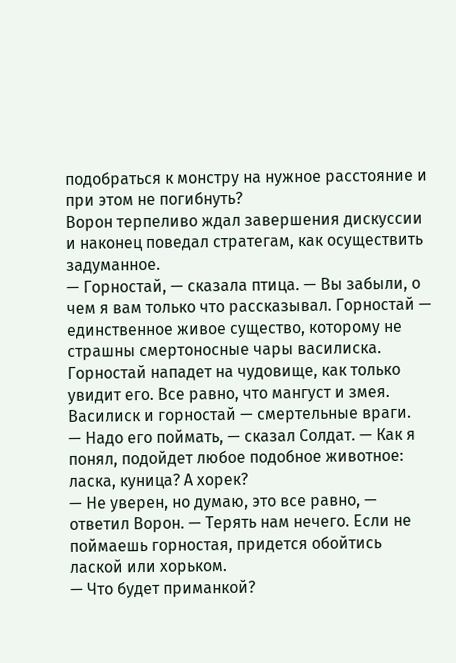подобраться к монстру на нужное расстояние и при этом не погибнуть?
Ворон терпеливо ждал завершения дискуссии и наконец поведал стратегам, как осуществить задуманное.
— Горностай, — сказала птица. — Вы забыли, о чем я вам только что рассказывал. Горностай — единственное живое существо, которому не страшны смертоносные чары василиска. Горностай нападет на чудовище, как только увидит его. Все равно, что мангуст и змея. Василиск и горностай — смертельные враги.
— Надо его поймать, — сказал Солдат. — Как я понял, подойдет любое подобное животное: ласка, куница? А хорек?
— Не уверен, но думаю, это все равно, — ответил Ворон. — Терять нам нечего. Если не поймаешь горностая, придется обойтись лаской или хорьком.
— Что будет приманкой?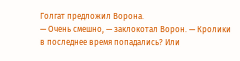Голгат предложил Ворона.
— Очень смешно, — заклокотал Ворон. — Кролики в последнее время попадались? Или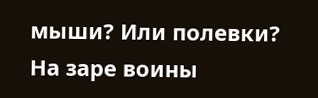мыши? Или полевки?
На заре воины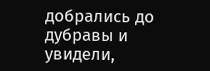добрались до дубравы и увидели,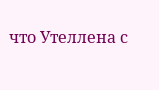что Утеллена с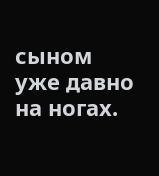сыном уже давно на ногах.